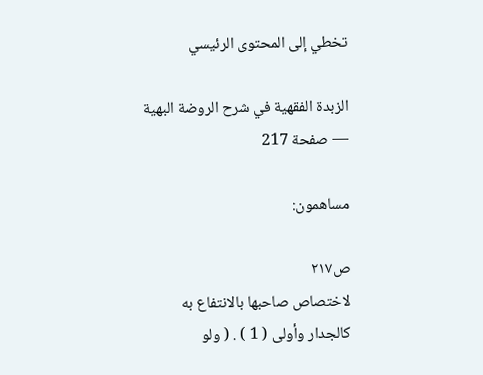تخطي إلى المحتوى الرئيسي

الزبدة الفقهية في شرح الروضة البهية — صفحة 217

مساهمون:

ص٢١٧
لاختصاص صاحبها بالانتفاع به كالجدار وأولى ( 1 ) . ( ولو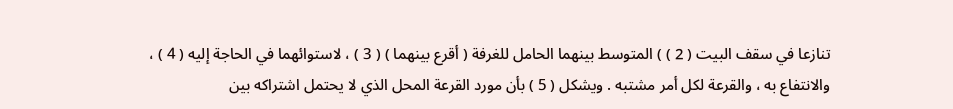تنازعا في سقف البيت ( 2 ) ) المتوسط بينهما الحامل للغرفة ( أقرع بينهما ) ( 3 ) ، لاستوائهما في الحاجة إليه ( 4 ) ، والانتفاع به ، والقرعة لكل أمر مشتبه . ويشكل ( 5 ) بأن مورد القرعة المحل الذي لا يحتمل اشتراكه بين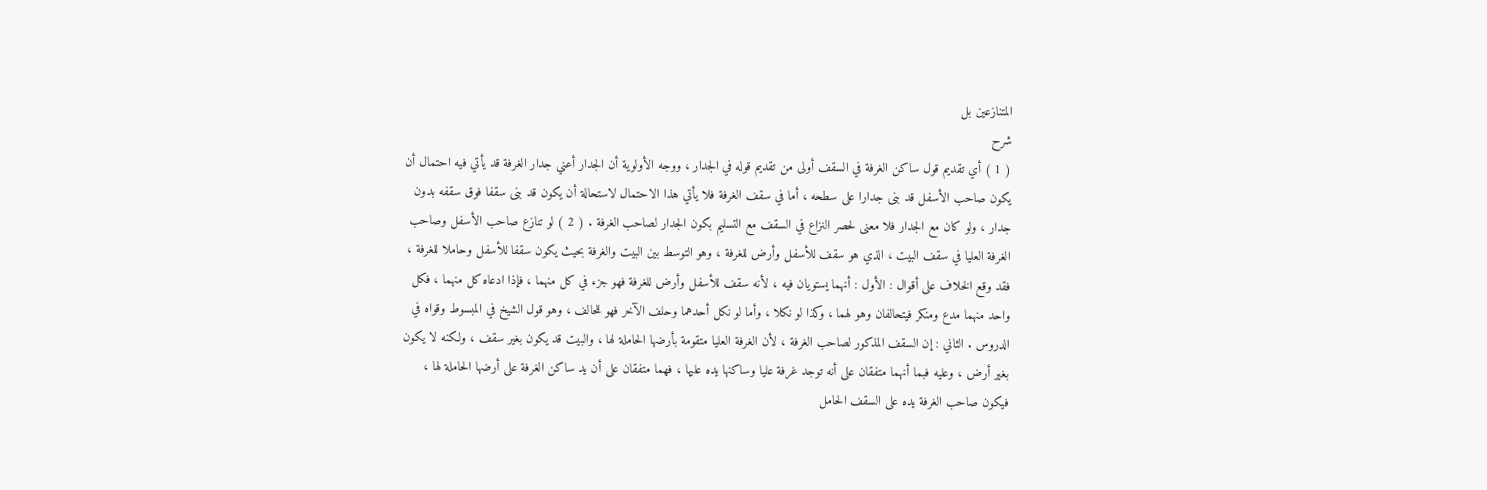المتنازعين بل
شرح
( 1 ) أي تقديم قول ساكن الغرفة في السقف أولى من تقديم قوله في الجدار ، ووجه الأولوية أن الجدار أعني جدار الغرفة قد يأتي فيه احتمال أن يكون صاحب الأسفل قد بنى جدارا على سطحه ، أما في سقف الغرفة فلا يأتي هذا الاحتمال لاستحالة أن يكون قد بنى سقفا فوق سقفه بدون جدار ، ولو كان مع الجدار فلا معنى لحصر النزاع في السقف مع التسليم بكون الجدار لصاحب الغرفة . ( 2 ) لو تنازع صاحب الأسفل وصاحب الغرفة العليا في سقف البيت ، الذي هو سقف للأسفل وأرض للغرفة ، وهو التوسط بين البيت والغرفة بحيث يكون سقفا للأسفل وحاملا للغرفة ، فقد وقع الخلاف على أقوال : الأول : أنهما يستويان فيه ، لأنه سقف للأسفل وأرض للغرفة فهو جزء في كل منهما ، فإذا ادعاه كل منهما ، فكل واحد منهما مدع ومنكر فيتحالفان وهو لهما ، وكذا لو نكلا ، وأما لو نكل أحدهما وحلف الآخر فهو للحالف ، وهو قول الشيخ في المبسوط وقواه في الدروس . الثاني : إن السقف المذكور لصاحب الغرفة ، لأن الغرفة العليا متقومة بأرضها الحاملة لها ، والبيت قد يكون بغير سقف ، ولكنه لا يكون بغير أرض ، وعليه فبما أنهما متفقان على أنه توجد غرفة عليا وساكنها يده عليها ، فهما متفقان على أن يد ساكن الغرفة على أرضها الحاملة لها ، فيكون صاحب الغرفة يده على السقف الحامل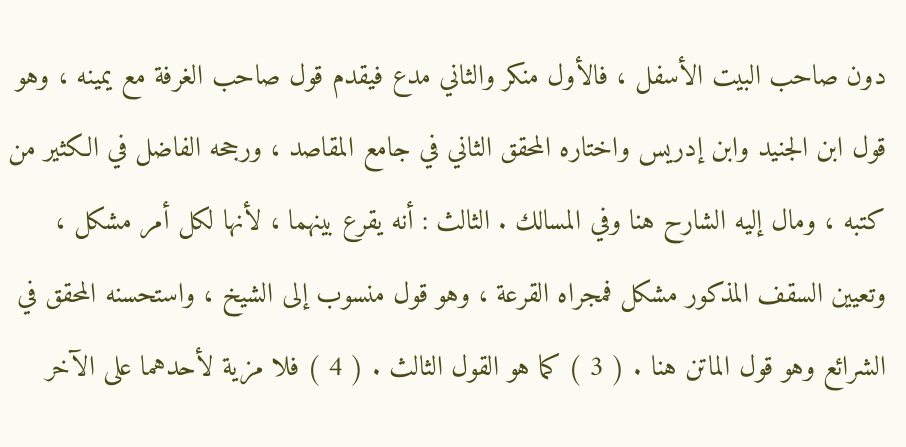دون صاحب البيت الأسفل ، فالأول منكر والثاني مدع فيقدم قول صاحب الغرفة مع يمينه ، وهو قول ابن الجنيد وابن إدريس واختاره المحقق الثاني في جامع المقاصد ، ورجحه الفاضل في الكثير من كتبه ، ومال إليه الشارح هنا وفي المسالك . الثالث : أنه يقرع بينهما ، لأنها لكل أمر مشكل ، وتعيين السقف المذكور مشكل فمجراه القرعة ، وهو قول منسوب إلى الشيخ ، واستحسنه المحقق في الشرائع وهو قول الماتن هنا . ( 3 ) كما هو القول الثالث . ( 4 ) فلا مزية لأحدهما على الآخر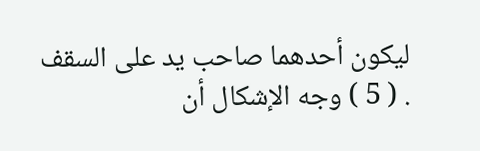ليكون أحدهما صاحب يد على السقف . ( 5 ) وجه الإشكال أن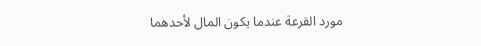مورد القرعة عندما يكون المال لأحدهما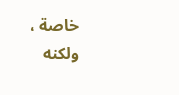خاصة ، ولكنه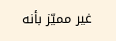غير مميّز بأنه